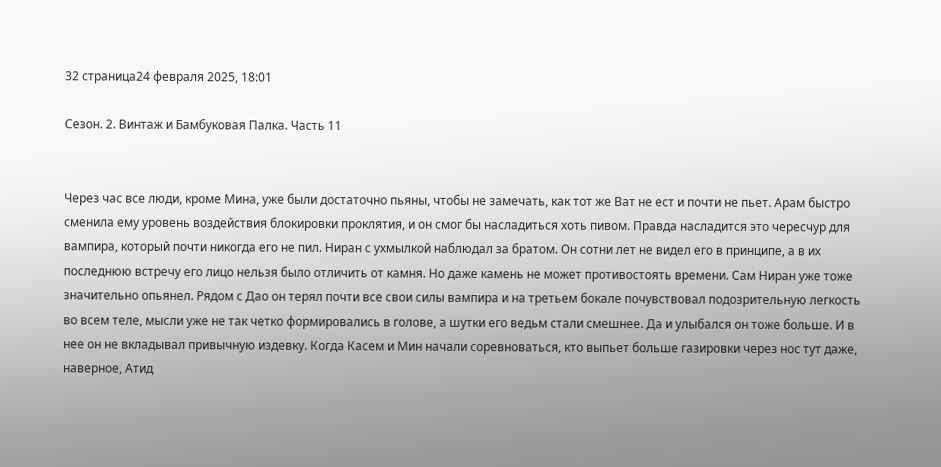32 страница24 февраля 2025, 18:01

Сезон. 2. Винтаж и Бамбуковая Палка. Часть 11


Через час все люди, кроме Мина, уже были достаточно пьяны, чтобы не замечать, как тот же Ват не ест и почти не пьет. Арам быстро сменила ему уровень воздействия блокировки проклятия, и он смог бы насладиться хоть пивом. Правда насладится это чересчур для вампира, который почти никогда его не пил. Ниран с ухмылкой наблюдал за братом. Он сотни лет не видел его в принципе, а в их последнюю встречу его лицо нельзя было отличить от камня. Но даже камень не может противостоять времени. Сам Ниран уже тоже значительно опьянел. Рядом с Дао он терял почти все свои силы вампира и на третьем бокале почувствовал подозрительную легкость во всем теле, мысли уже не так четко формировались в голове, а шутки его ведьм стали смешнее. Да и улыбался он тоже больше. И в нее он не вкладывал привычную издевку. Когда Касем и Мин начали соревноваться, кто выпьет больше газировки через нос тут даже, наверное, Атид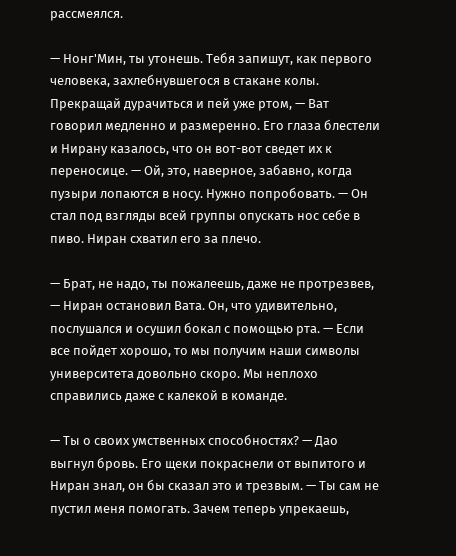рассмеялся.

— Нонг'Мин, ты утонешь. Тебя запишут, как первого человека, захлебнувшегося в стакане колы. Прекращай дурачиться и пей уже ртом, — Ват говорил медленно и размеренно. Его глаза блестели и Нирану казалось, что он вот-вот сведет их к переносице. — Ой, это, наверное, забавно, когда пузыри лопаются в носу. Нужно попробовать. — Он стал под взгляды всей группы опускать нос себе в пиво. Ниран схватил его за плечо.

— Брат, не надо, ты пожалеешь, даже не протрезвев, — Ниран остановил Вата. Он, что удивительно, послушался и осушил бокал с помощью рта. — Если все пойдет хорошо, то мы получим наши символы университета довольно скоро. Мы неплохо справились даже с калекой в команде.

— Ты о своих умственных способностях? — Дао выгнул бровь. Его щеки покраснели от выпитого и Ниран знал, он бы сказал это и трезвым. — Ты сам не пустил меня помогать. Зачем теперь упрекаешь,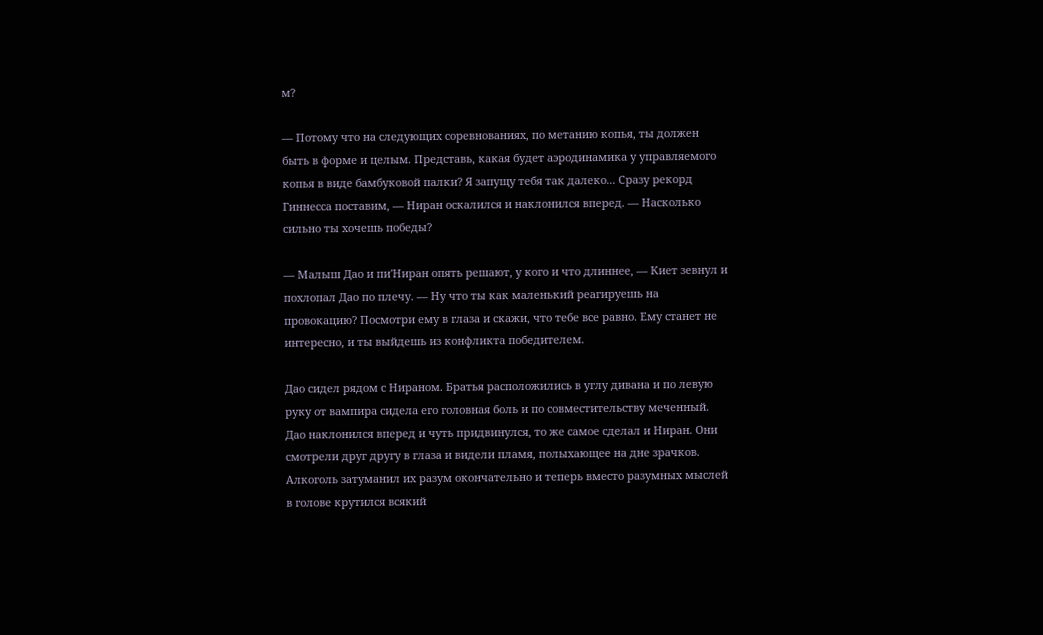м?

— Потому что на следующих соревнованиях, по метанию копья, ты должен быть в форме и целым. Представь, какая будет аэродинамика у управляемого копья в виде бамбуковой палки? Я запущу тебя так далеко... Сразу рекорд Гиннесса поставим, — Ниран оскалился и наклонился вперед. — Насколько сильно ты хочешь победы?

— Малыш Дао и пи'Ниран опять решают, у кого и что длиннее, — Киет зевнул и похлопал Дао по плечу. — Ну что ты как маленький реагируешь на провокацию? Посмотри ему в глаза и скажи, что тебе все равно. Ему станет не интересно, и ты выйдешь из конфликта победителем.

Дао сидел рядом с Нираном. Братья расположились в углу дивана и по левую руку от вампира сидела его головная боль и по совместительству меченный. Дао наклонился вперед и чуть придвинулся, то же самое сделал и Ниран. Они смотрели друг другу в глаза и видели пламя, полыхающее на дне зрачков. Алкоголь затуманил их разум окончательно и теперь вместо разумных мыслей в голове крутился всякий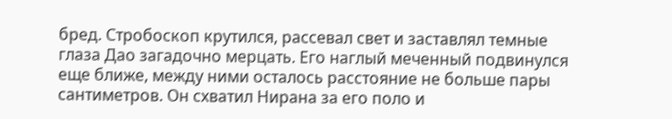бред. Стробоскоп крутился, рассевал свет и заставлял темные глаза Дао загадочно мерцать. Его наглый меченный подвинулся еще ближе, между ними осталось расстояние не больше пары сантиметров. Он схватил Нирана за его поло и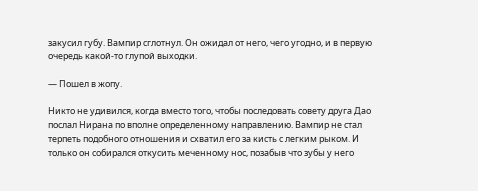закусил губу. Вампир сглотнул. Он ожидал от него, чего угодно, и в первую очередь какой-то глупой выходки.

— Пошел в жопу.

Никто не удивился, когда вместо того, чтобы последовать совету друга Дао послал Нирана по вполне определенному направлению. Вампир не стал терпеть подобного отношения и схватил его за кисть с легким рыком. И только он собирался откусить меченному нос, позабыв что зубы у него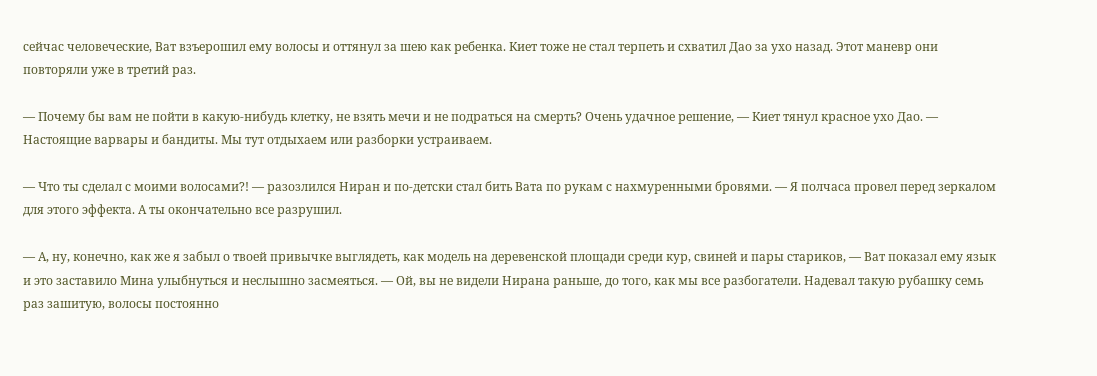сейчас человеческие, Ват взъерошил ему волосы и оттянул за шею как ребенка. Киет тоже не стал терпеть и схватил Дао за ухо назад. Этот маневр они повторяли уже в третий раз.

— Почему бы вам не пойти в какую-нибудь клетку, не взять мечи и не подраться на смерть? Очень удачное решение, — Киет тянул красное ухо Дао. — Настоящие варвары и бандиты. Мы тут отдыхаем или разборки устраиваем.

— Что ты сделал с моими волосами?! — разозлился Ниран и по-детски стал бить Вата по рукам с нахмуренными бровями. — Я полчаса провел перед зеркалом для этого эффекта. А ты окончательно все разрушил.

— А, ну, конечно, как же я забыл о твоей привычке выглядеть, как модель на деревенской площади среди кур, свиней и пары стариков, — Ват показал ему язык и это заставило Мина улыбнуться и неслышно засмеяться. — Ой, вы не видели Нирана раньше, до того, как мы все разбогатели. Надевал такую рубашку семь раз зашитую, волосы постоянно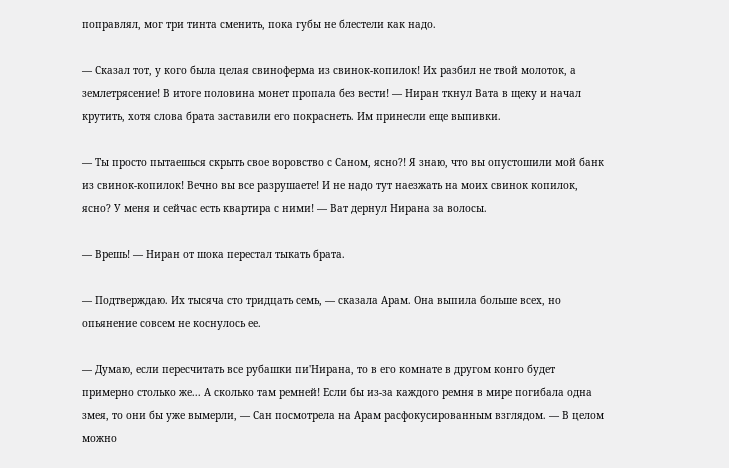поправлял, мог три тинта сменить, пока губы не блестели как надо.

— Сказал тот, у кого была целая свиноферма из свинок-копилок! Их разбил не твой молоток, а землетрясение! В итоге половина монет пропала без вести! — Ниран ткнул Вата в щеку и начал крутить, хотя слова брата заставили его покраснеть. Им принесли еще выпивки.

— Ты просто пытаешься скрыть свое воровство с Саном, ясно?! Я знаю, что вы опустошили мой банк из свинок-копилок! Вечно вы все разрушаете! И не надо тут наезжать на моих свинок копилок, ясно? У меня и сейчас есть квартира с ними! — Ват дернул Нирана за волосы.

— Врешь! — Ниран от шока перестал тыкать брата.

— Подтверждаю. Их тысяча сто тридцать семь, — сказала Арам. Она выпила больше всех, но опьянение совсем не коснулось ее.

— Думаю, если пересчитать все рубашки пи'Нирана, то в его комнате в другом конго будет примерно столько же... А сколько там ремней! Если бы из-за каждого ремня в мире погибала одна змея, то они бы уже вымерли, — Сан посмотрела на Арам расфокусированным взглядом. — В целом можно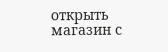открыть магазин с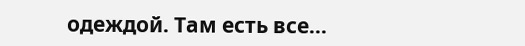одеждой. Там есть все...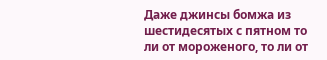Даже джинсы бомжа из шестидесятых с пятном то ли от мороженого, то ли от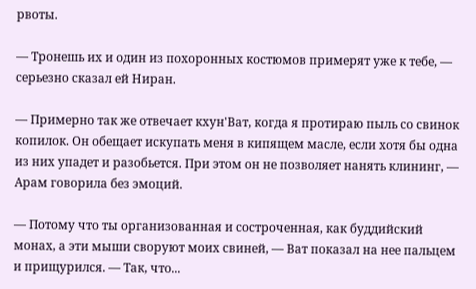рвоты.

— Тронешь их и один из похоронных костюмов примерят уже к тебе, — серьезно сказал ей Ниран.

— Примерно так же отвечает кхун'Ват, когда я протираю пыль со свинок копилок. Он обещает искупать меня в кипящем масле, если хотя бы одна из них упадет и разобьется. При этом он не позволяет нанять клининг, — Арам говорила без эмоций.

— Потому что ты организованная и состроченная, как буддийский монах, а эти мыши своруют моих свиней, — Ват показал на нее пальцем и прищурился. — Так, что...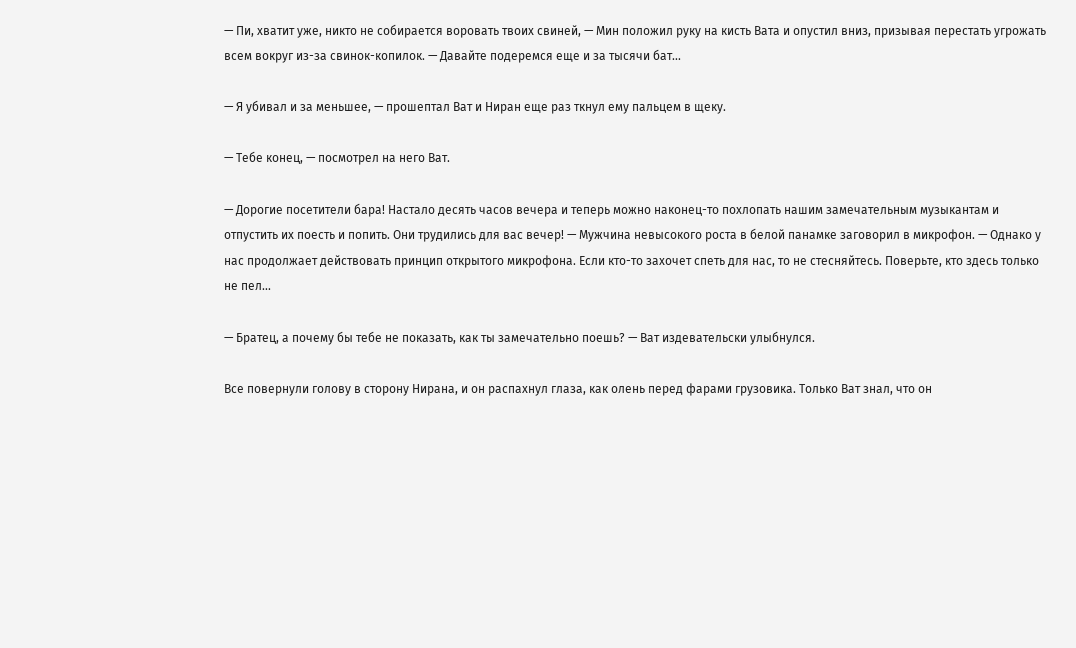— Пи, хватит уже, никто не собирается воровать твоих свиней, — Мин положил руку на кисть Вата и опустил вниз, призывая перестать угрожать всем вокруг из-за свинок-копилок. — Давайте подеремся еще и за тысячи бат...

— Я убивал и за меньшее, — прошептал Ват и Ниран еще раз ткнул ему пальцем в щеку.

— Тебе конец, — посмотрел на него Ват.

— Дорогие посетители бара! Настало десять часов вечера и теперь можно наконец-то похлопать нашим замечательным музыкантам и отпустить их поесть и попить. Они трудились для вас вечер! — Мужчина невысокого роста в белой панамке заговорил в микрофон. — Однако у нас продолжает действовать принцип открытого микрофона. Если кто-то захочет спеть для нас, то не стесняйтесь. Поверьте, кто здесь только не пел...

— Братец, а почему бы тебе не показать, как ты замечательно поешь? — Ват издевательски улыбнулся.

Все повернули голову в сторону Нирана, и он распахнул глаза, как олень перед фарами грузовика. Только Ват знал, что он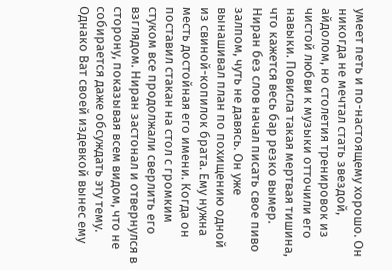умеет петь и по-настоящему хорошо. Он никогда не мечтал стать звездой, айдолом, но столетия тренировок из чистой любви к музыки отточили его навыки. Повисла такая мертвая тишина, что кажется весь бар резко вымер. Ниран без слов начал писать свое пиво залпом, чуть не давясь. Он уже вынашивал план по похищению одной из свиной-копилок брата. Ему нужна месть достойная его имени. Когда он поставил стакан на стол с громким стуком все продолжали сверлить его взглядом. Ниран застонал и отвернулся в сторону, показывая всем видом, что не собирается даже обсуждать эту тему. Однако Ват своей издевкой вынес ему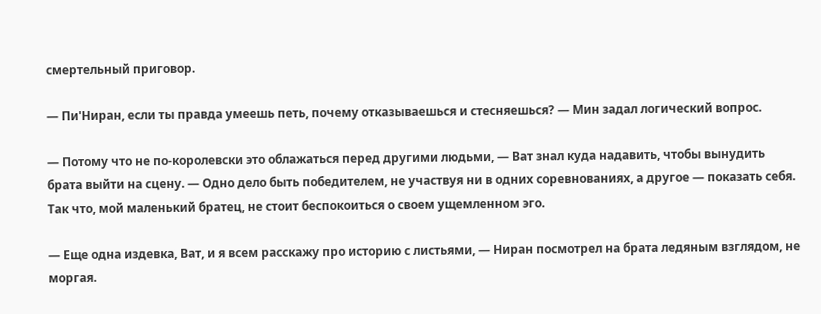смертельный приговор.

— Пи'Ниран, если ты правда умеешь петь, почему отказываешься и стесняешься? — Мин задал логический вопрос.

— Потому что не по-королевски это облажаться перед другими людьми, — Ват знал куда надавить, чтобы вынудить брата выйти на сцену. — Одно дело быть победителем, не участвуя ни в одних соревнованиях, а другое — показать себя. Так что, мой маленький братец, не стоит беспокоиться о своем ущемленном эго.

— Еще одна издевка, Ват, и я всем расскажу про историю с листьями, — Ниран посмотрел на брата ледяным взглядом, не моргая.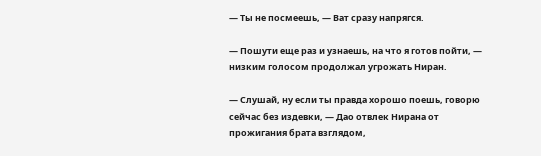— Ты не посмеешь, — Ват сразу напрягся.

— Пошути еще раз и узнаешь, на что я готов пойти, — низким голосом продолжал угрожать Ниран.

— Слушай, ну если ты правда хорошо поешь, говорю сейчас без издевки, — Дао отвлек Нирана от прожигания брата взглядом,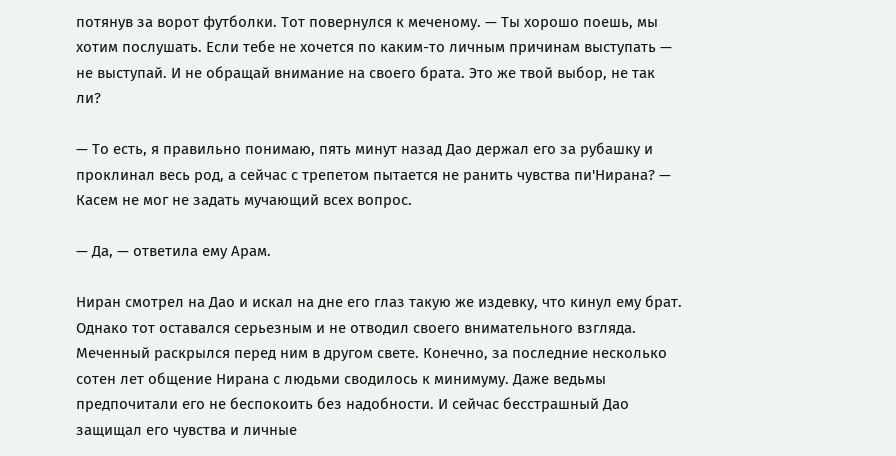потянув за ворот футболки. Тот повернулся к меченому. — Ты хорошо поешь, мы хотим послушать. Если тебе не хочется по каким-то личным причинам выступать — не выступай. И не обращай внимание на своего брата. Это же твой выбор, не так ли?

— То есть, я правильно понимаю, пять минут назад Дао держал его за рубашку и проклинал весь род, а сейчас с трепетом пытается не ранить чувства пи'Нирана? — Касем не мог не задать мучающий всех вопрос.

— Да, — ответила ему Арам.

Ниран смотрел на Дао и искал на дне его глаз такую же издевку, что кинул ему брат. Однако тот оставался серьезным и не отводил своего внимательного взгляда. Меченный раскрылся перед ним в другом свете. Конечно, за последние несколько сотен лет общение Нирана с людьми сводилось к минимуму. Даже ведьмы предпочитали его не беспокоить без надобности. И сейчас бесстрашный Дао защищал его чувства и личные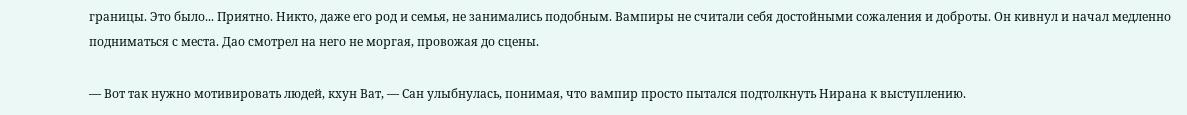границы. Это было... Приятно. Никто, даже его род и семья, не занимались подобным. Вампиры не считали себя достойными сожаления и доброты. Он кивнул и начал медленно подниматься с места. Дао смотрел на него не моргая, провожая до сцены.

— Вот так нужно мотивировать людей, кхун Ват, — Сан улыбнулась, понимая, что вампир просто пытался подтолкнуть Нирана к выступлению.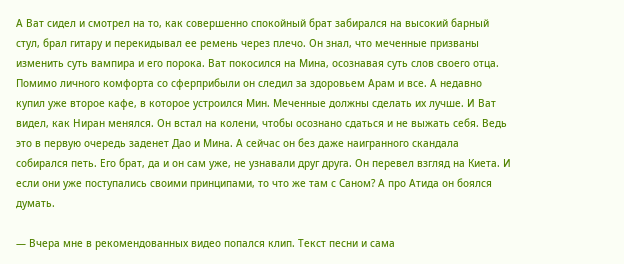А Ват сидел и смотрел на то, как совершенно спокойный брат забирался на высокий барный стул, брал гитару и перекидывал ее ремень через плечо. Он знал, что меченные призваны изменить суть вампира и его порока. Ват покосился на Мина, осознавая суть слов своего отца. Помимо личного комфорта со сферприбыли он следил за здоровьем Арам и все. А недавно купил уже второе кафе, в которое устроился Мин. Меченные должны сделать их лучше. И Ват видел, как Ниран менялся. Он встал на колени, чтобы осознано сдаться и не выжать себя. Ведь это в первую очередь заденет Дао и Мина. А сейчас он без даже наигранного скандала собирался петь. Его брат, да и он сам уже, не узнавали друг друга. Он перевел взгляд на Киета. И если они уже поступались своими принципами, то что же там с Саном? А про Атида он боялся думать.

— Вчера мне в рекомендованных видео попался клип. Текст песни и сама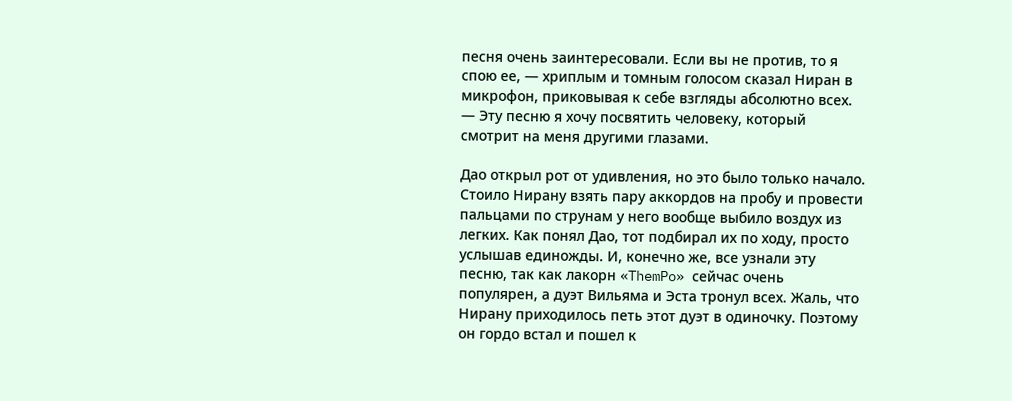песня очень заинтересовали. Если вы не против, то я спою ее, — хриплым и томным голосом сказал Ниран в микрофон, приковывая к себе взгляды абсолютно всех. — Эту песню я хочу посвятить человеку, который смотрит на меня другими глазами.

Дао открыл рот от удивления, но это было только начало. Стоило Нирану взять пару аккордов на пробу и провести пальцами по струнам у него вообще выбило воздух из легких. Как понял Дао, тот подбирал их по ходу, просто услышав единожды. И, конечно же, все узнали эту песню, так как лакорн «ThemPo» сейчас очень популярен, а дуэт Вильяма и Эста тронул всех. Жаль, что Нирану приходилось петь этот дуэт в одиночку. Поэтому он гордо встал и пошел к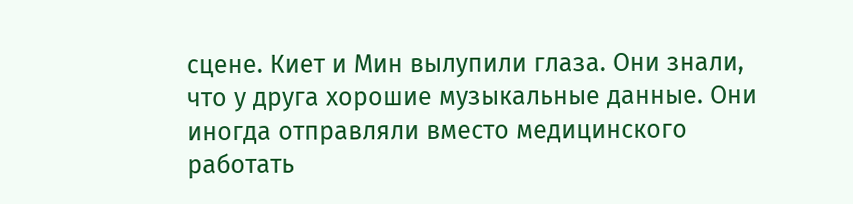сцене. Киет и Мин вылупили глаза. Они знали, что у друга хорошие музыкальные данные. Они иногда отправляли вместо медицинского работать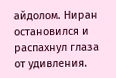айдолом. Ниран остановился и распахнул глаза от удивления.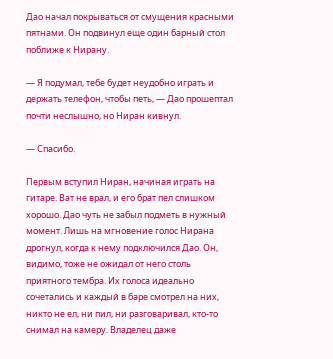Дао начал покрываться от смущения красными пятнами. Он подвинул еще один барный стол поближе к Нирану.

— Я подумал, тебе будет неудобно играть и держать телефон, чтобы петь, — Дао прошептал почти неслышно, но Ниран кивнул.

— Спасибо.

Первым вступил Ниран, начиная играть на гитаре. Ват не врал, и его брат пел слишком хорошо. Дао чуть не забыл подметь в нужный момент. Лишь на мгновение голос Нирана дрогнул, когда к нему подключился Дао. Он, видимо, тоже не ожидал от него столь приятного тембра. Их голоса идеально сочетались и каждый в баре смотрел на них, никто не ел, ни пил, ни разговаривал, кто-то снимал на камеру. Владелец даже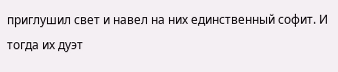приглушил свет и навел на них единственный софит. И тогда их дуэт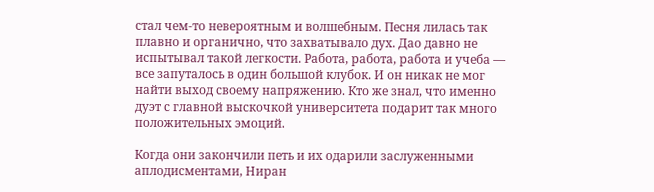стал чем-то невероятным и волшебным. Песня лилась так плавно и органично, что захватывало дух. Дао давно не испытывал такой легкости. Работа, работа, работа и учеба — все запуталось в один большой клубок. И он никак не мог найти выход своему напряжению. Кто же знал, что именно дуэт с главной выскочкой университета подарит так много положительных эмоций.

Когда они закончили петь и их одарили заслуженными аплодисментами, Ниран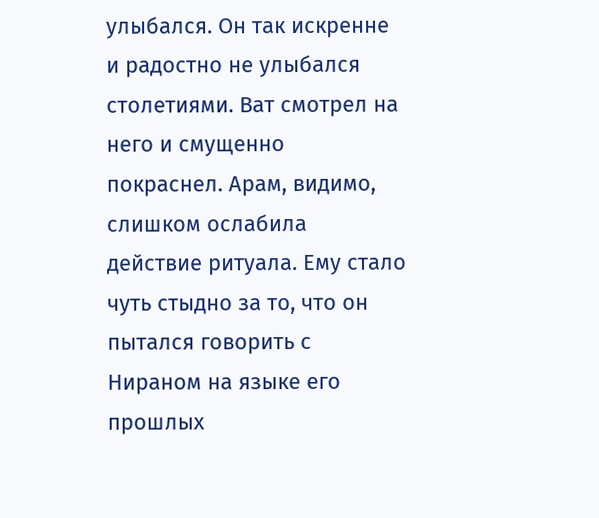улыбался. Он так искренне и радостно не улыбался столетиями. Ват смотрел на него и смущенно покраснел. Арам, видимо, слишком ослабила действие ритуала. Ему стало чуть стыдно за то, что он пытался говорить с Нираном на языке его прошлых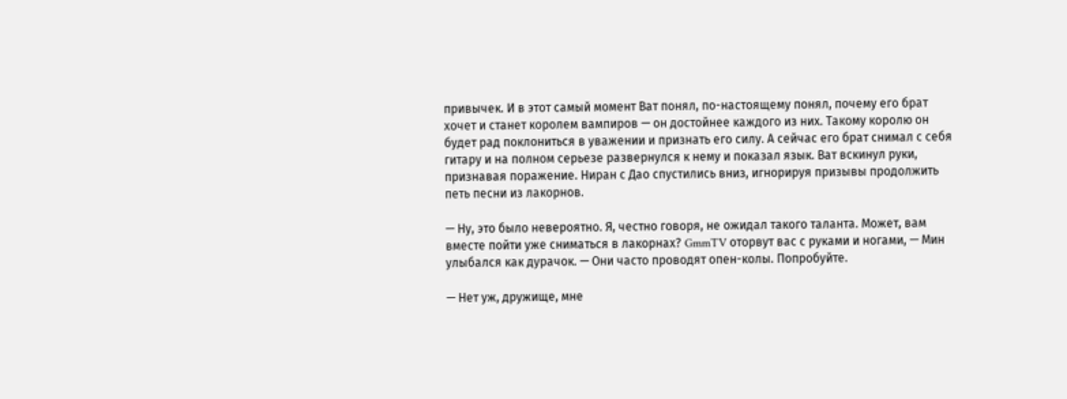привычек. И в этот самый момент Ват понял, по-настоящему понял, почему его брат хочет и станет королем вампиров — он достойнее каждого из них. Такому королю он будет рад поклониться в уважении и признать его силу. А сейчас его брат снимал с себя гитару и на полном серьезе развернулся к нему и показал язык. Ват вскинул руки, признавая поражение. Ниран с Дао спустились вниз, игнорируя призывы продолжить петь песни из лакорнов.

— Ну, это было невероятно. Я, честно говоря, не ожидал такого таланта. Может, вам вместе пойти уже сниматься в лакорнах? GmmTV оторвут вас с руками и ногами, — Мин улыбался как дурачок. — Они часто проводят опен-колы. Попробуйте.

— Нет уж, дружище, мне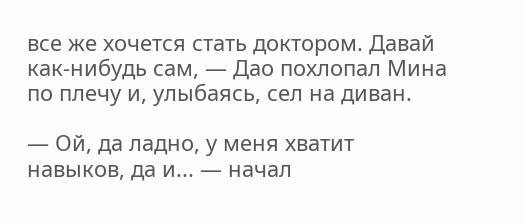все же хочется стать доктором. Давай как-нибудь сам, — Дао похлопал Мина по плечу и, улыбаясь, сел на диван.

— Ой, да ладно, у меня хватит навыков, да и... — начал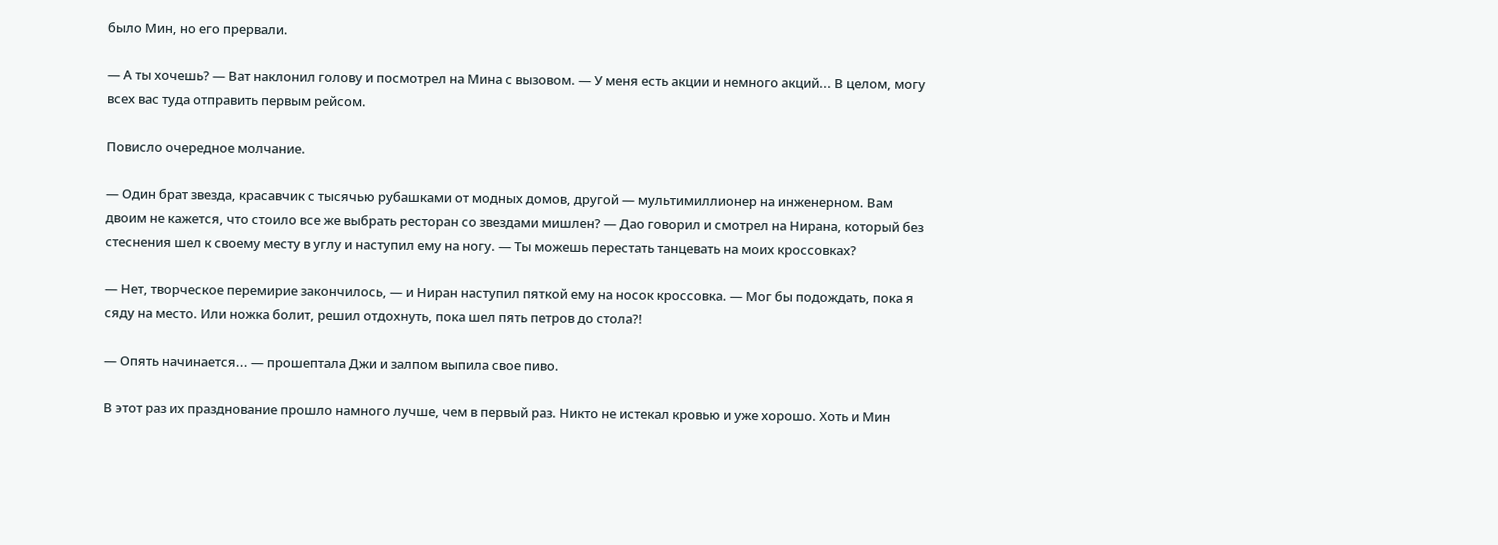было Мин, но его прервали.

— А ты хочешь? — Ват наклонил голову и посмотрел на Мина с вызовом. — У меня есть акции и немного акций... В целом, могу всех вас туда отправить первым рейсом.

Повисло очередное молчание.

— Один брат звезда, красавчик с тысячью рубашками от модных домов, другой — мультимиллионер на инженерном. Вам двоим не кажется, что стоило все же выбрать ресторан со звездами мишлен? — Дао говорил и смотрел на Нирана, который без стеснения шел к своему месту в углу и наступил ему на ногу. — Ты можешь перестать танцевать на моих кроссовках?

— Нет, творческое перемирие закончилось, — и Ниран наступил пяткой ему на носок кроссовка. — Мог бы подождать, пока я сяду на место. Или ножка болит, решил отдохнуть, пока шел пять петров до стола?!

— Опять начинается... — прошептала Джи и залпом выпила свое пиво.

В этот раз их празднование прошло намного лучше, чем в первый раз. Никто не истекал кровью и уже хорошо. Хоть и Мин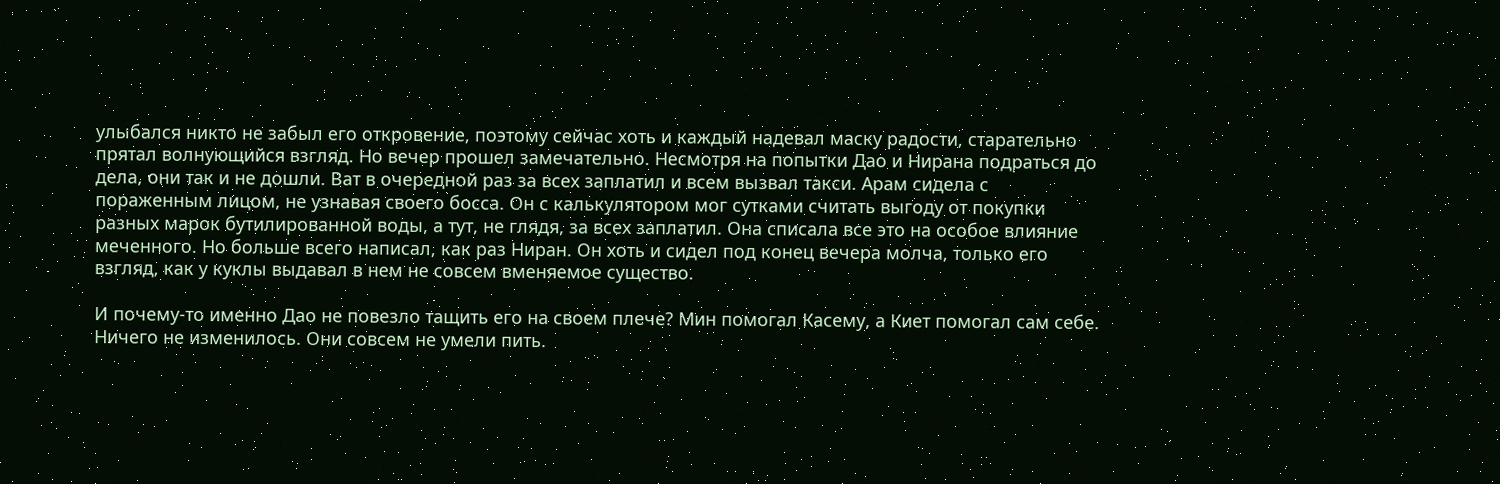улыбался никто не забыл его откровение, поэтому сейчас хоть и каждый надевал маску радости, старательно прятал волнующийся взгляд. Но вечер прошел замечательно. Несмотря на попытки Дао и Нирана подраться до дела, они так и не дошли. Ват в очередной раз за всех заплатил и всем вызвал такси. Арам сидела с пораженным лицом, не узнавая своего босса. Он с калькулятором мог сутками считать выгоду от покупки разных марок бутилированной воды, а тут, не глядя, за всех заплатил. Она списала все это на особое влияние меченного. Но больше всего написал, как раз Ниран. Он хоть и сидел под конец вечера молча, только его взгляд, как у куклы выдавал в нем не совсем вменяемое существо.

И почему-то именно Дао не повезло тащить его на своем плече? Мин помогал Касему, а Киет помогал сам себе. Ничего не изменилось. Они совсем не умели пить.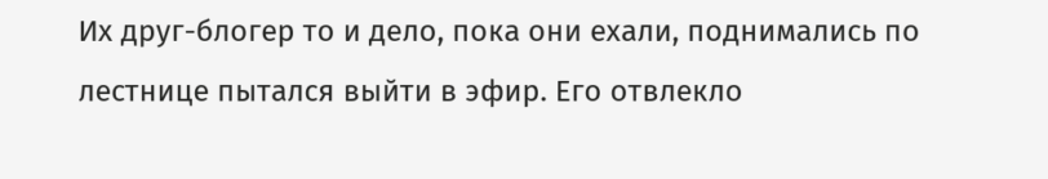Их друг-блогер то и дело, пока они ехали, поднимались по лестнице пытался выйти в эфир. Его отвлекло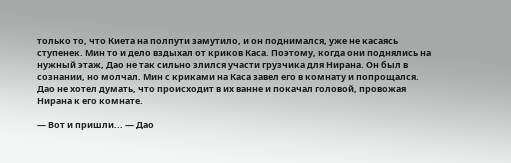только то, что Киета на полпути замутило, и он поднимался, уже не касаясь ступенек. Мин то и дело вздыхал от криков Каса. Поэтому, когда они поднялись на нужный этаж, Дао не так сильно злился участи грузчика для Нирана. Он был в сознании, но молчал. Мин с криками на Каса завел его в комнату и попрощался. Дао не хотел думать, что происходит в их ванне и покачал головой, провожая Нирана к его комнате.

— Вот и пришли... — Дао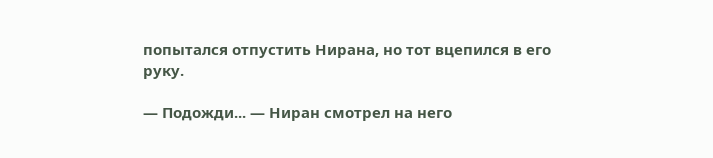попытался отпустить Нирана, но тот вцепился в его руку.

— Подожди... — Ниран смотрел на него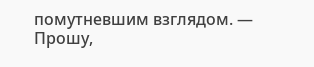помутневшим взглядом. — Прошу,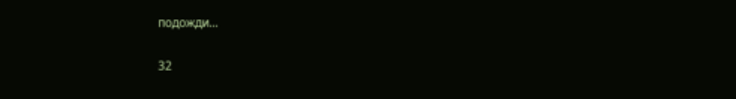подожди...

32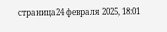страница24 февраля 2025, 18:01